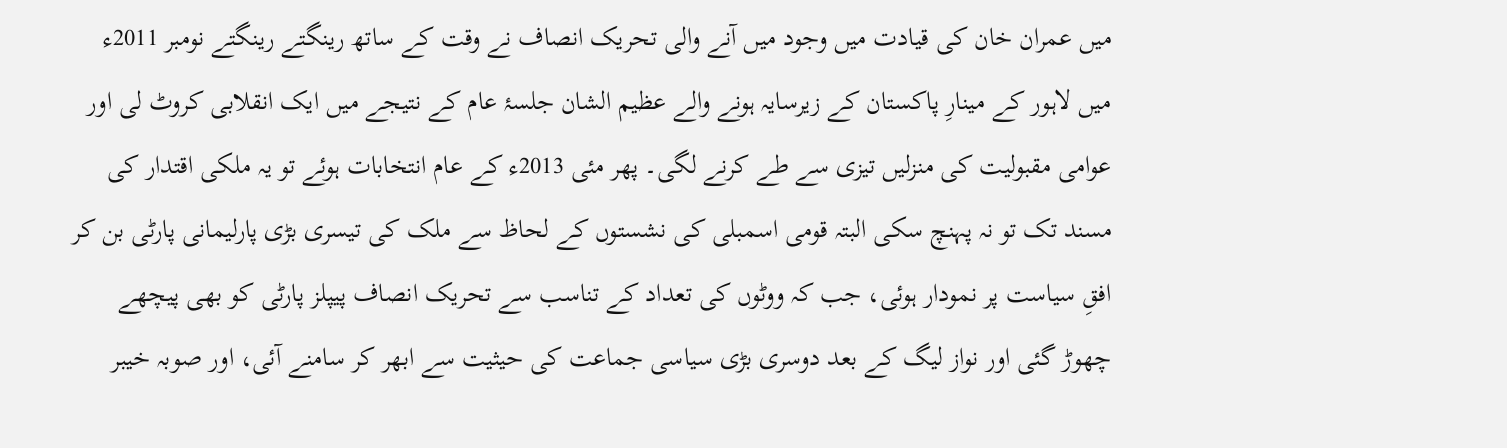میں عمران خان کی قیادت میں وجود میں آنے والی تحریک انصاف نے وقت کے ساتھ رینگتے رینگتے نومبر 2011ء میں لاہور کے مینارِ پاکستان کے زیرسایہ ہونے والے عظیم الشان جلسۂ عام کے نتیجے میں ایک انقلابی کروٹ لی اور عوامی مقبولیت کی منزلیں تیزی سے طے کرنے لگی۔ پھر مئی 2013ء کے عام انتخابات ہوئے تو یہ ملکی اقتدار کی مسند تک تو نہ پہنچ سکی البتہ قومی اسمبلی کی نشستوں کے لحاظ سے ملک کی تیسری بڑی پارلیمانی پارٹی بن کر افقِ سیاست پر نمودار ہوئی، جب کہ ووٹوں کی تعداد کے تناسب سے تحریک انصاف پیپلز پارٹی کو بھی پیچھے چھوڑ گئی اور نواز لیگ کے بعد دوسری بڑی سیاسی جماعت کی حیثیت سے ابھر کر سامنے آئی، اور صوبہ خیبر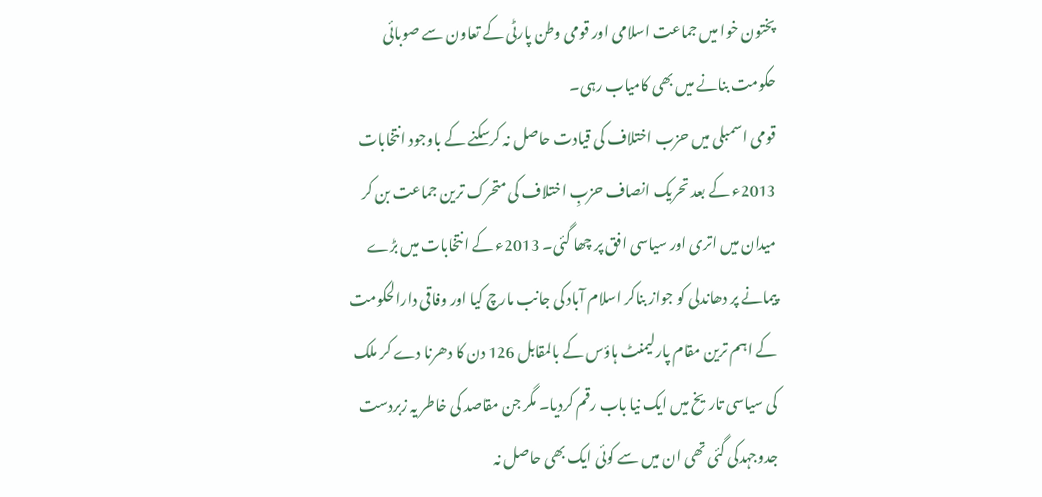پختون خوا میں جماعت اسلامی اور قومی وطن پارٹی کے تعاون سے صوبائی حکومت بنانے میں بھی کامیاب رہی۔
قومی اسمبلی میں حزب اختلاف کی قیادت حاصل نہ کرسکنے کے باوجود انتخابات 2013ء کے بعد تحریک انصاف حزبِ اختلاف کی متحرک ترین جماعت بن کر میدان میں اتری اور سیاسی افق پر چھا گئی۔ 2013ء کے انتخابات میں بڑے پیمانے پر دھاندلی کو جواز بناکر اسلام آباد کی جانب مارچ کیا اور وفاقی دارالحکومت کے اہم ترین مقام پارلیمنٹ ہاؤس کے بالمقابل 126 دن کا دھرنا دے کر ملک کی سیاسی تاریخ میں ایک نیا باب رقم کردیا۔ مگر جن مقاصد کی خاطر یہ زبردست جدوجہدکی گئی تھی ان میں سے کوئی ایک بھی حاصل نہ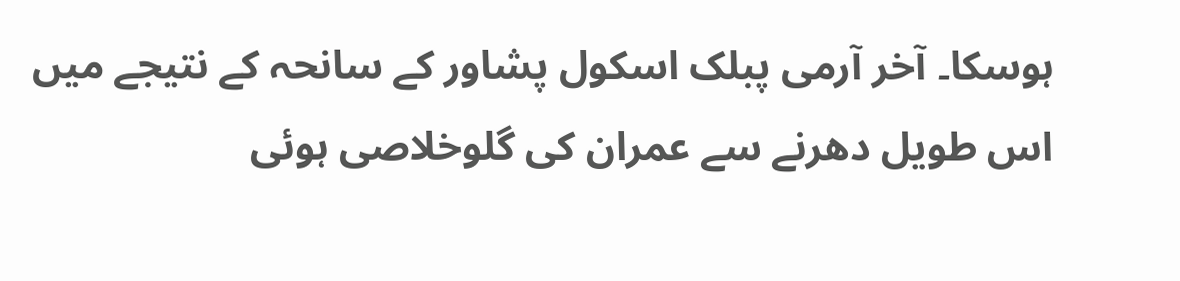ہوسکا۔ آخر آرمی پبلک اسکول پشاور کے سانحہ کے نتیجے میں اس طویل دھرنے سے عمران کی گلوخلاصی ہوئی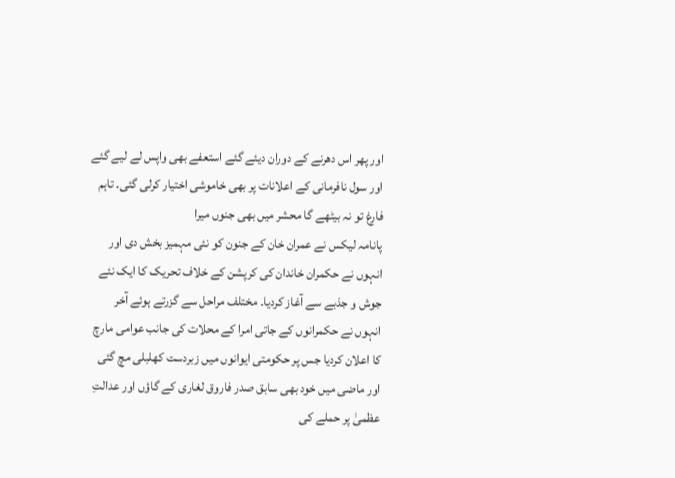اور پھر اس دھرنے کے دوران دیئے گئے استعفے بھی واپس لے لیے گئے اور سول نافرمانی کے اعلانات پر بھی خاموشی اختیار کرلی گئی۔ تاہم
فارغ تو نہ بیٹھے گا محشر میں بھی جنوں میرا
پانامہ لیکس نے عمران خان کے جنون کو نئی مہمیز بخش دی اور انہوں نے حکمران خاندان کی کرپشن کے خلاف تحریک کا ایک نئے جوش و جذبے سے آغاز کردیا۔ مختلف مراحل سے گزرتے ہوئے آخر انہوں نے حکمرانوں کے جاتی امرا کے محلات کی جانب عوامی مارچ کا اعلان کردیا جس پر حکومتی ایوانوں میں زبردست کھلبلی مچ گئی اور ماضی میں خود بھی سابق صدر فاروق لغاری کے گاؤں اور عدالتِ عظمیٰ پر حملے کی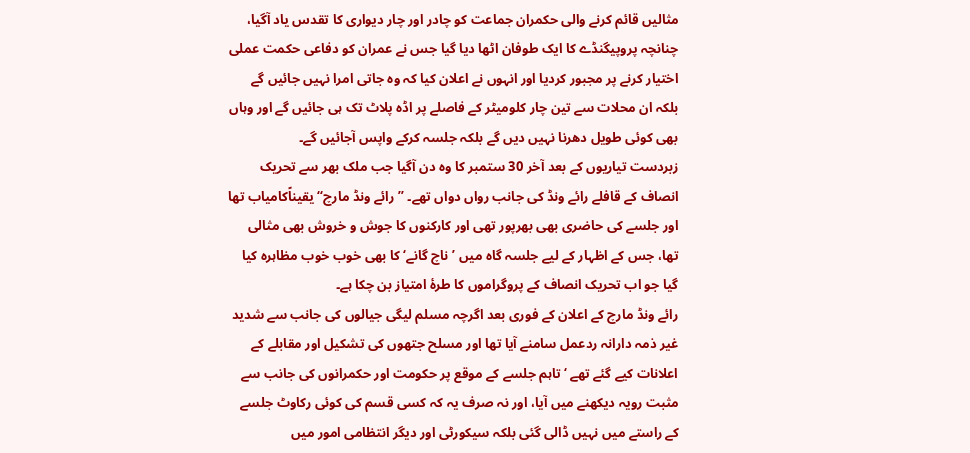مثالیں قائم کرنے والی حکمران جماعت کو چادر اور چار دیواری کا تقدس یاد آگیا، چنانچہ پروپیگنڈے کا ایک طوفان اٹھا دیا گیا جس نے عمران کو دفاعی حکمت عملی اختیار کرنے پر مجبور کردیا اور انہوں نے اعلان کیا کہ وہ جاتی امرا نہیں جائیں گے بلکہ ان محلات سے تین چار کلومیٹر کے فاصلے پر اڈہ پلاٹ تک ہی جائیں گے اور وہاں بھی کوئی طویل دھرنا نہیں دیں گے بلکہ جلسہ کرکے واپس آجائیں گے۔
زبردست تیاریوں کے بعد آخر 30 ستمبر کا وہ دن آگیا جب ملک بھر سے تحریک انصاف کے قافلے رائے ونڈ کی جانب رواں دواں تھے۔ ’’رائے ونڈ مارچ‘‘ یقیناًکامیاب تھا اور جلسے کی حاضری بھی بھرپور تھی اور کارکنوں کا جوش و خروش بھی مثالی تھا، جس کے اظہار کے لیے جلسہ گاہ میں ’ناچ گانے‘ کا بھی خوب خوب مظاہرہ کیا گیا جو اب تحریک انصاف کے پروگراموں کا طرۂ امتیاز بن چکا ہے۔
رائے ونڈ مارچ کے اعلان کے فوری بعد اگرچہ مسلم لیگی جیالوں کی جانب سے شدید غیر ذمہ دارانہ ردعمل سامنے آیا تھا اور مسلح جتھوں کی تشکیل اور مقابلے کے اعلانات کیے گئے تھے ‘ تاہم جلسے کے موقع پر حکومت اور حکمرانوں کی جانب سے مثبت رویہ دیکھنے میں آیا، اور نہ صرف یہ کہ کسی قسم کی کوئی رکاوٹ جلسے کے راستے میں نہیں ڈالی گئی بلکہ سیکورٹی اور دیگر انتظامی امور میں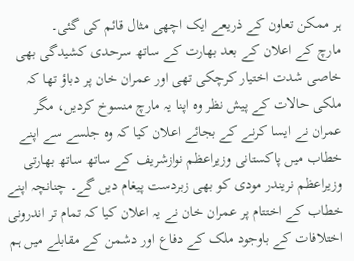ہر ممکن تعاون کے ذریعے ایک اچھی مثال قائم کی گئی۔
مارچ کے اعلان کے بعد بھارت کے ساتھ سرحدی کشیدگی بھی خاصی شدت اختیار کرچکی تھی اور عمران خان پر دباؤ تھا کہ ملکی حالات کے پیش نظر وہ اپنا یہ مارچ منسوخ کردیں، مگر عمران نے ایسا کرنے کے بجائے اعلان کیا کہ وہ جلسے سے اپنے خطاب میں پاکستانی وزیراعظم نوازشریف کے ساتھ ساتھ بھارتی وزیراعظم نریندر مودی کو بھی زبردست پیغام دیں گے۔ چنانچہ اپنے خطاب کے اختتام پر عمران خان نے یہ اعلان کیا کہ تمام تر اندرونی اختلافات کے باوجود ملک کے دفاع اور دشمن کے مقابلے میں ہم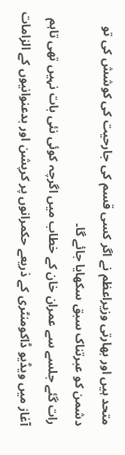متحد ہیں اور بھارتی وزیراعظم نے اگر کسی قسم کی جارحیت کی کوشش کی تو دشمن کو عبرتناک سبق سکھایا جائے گا۔
رات گئے جلسے سے عمران خان کے خطاب میں اگرچہ کوئی نئی بات نہیں تھی تاہم آغاز میں ویڈیو ڈاکومنٹری کے ذریعے حکمرانوں پر کرپشن اور بدعنوانیوں کے الزامات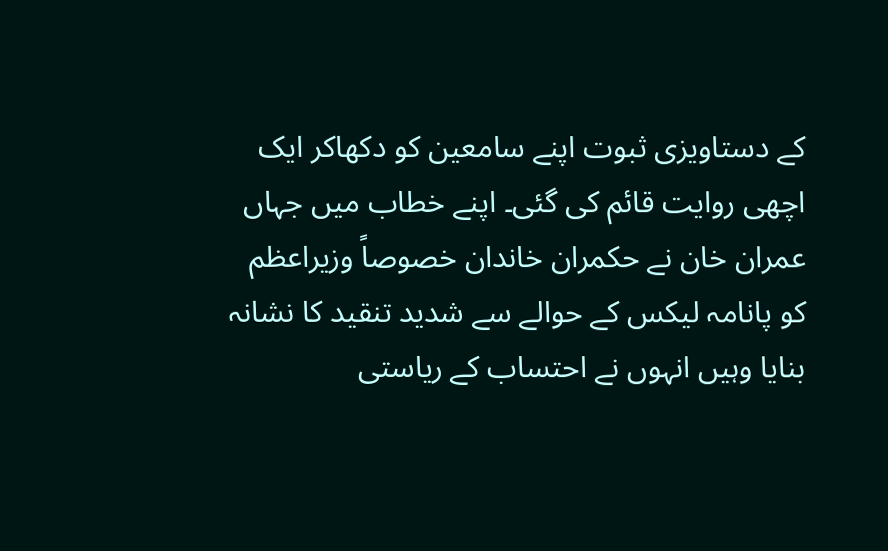کے دستاویزی ثبوت اپنے سامعین کو دکھاکر ایک اچھی روایت قائم کی گئی۔ اپنے خطاب میں جہاں عمران خان نے حکمران خاندان خصوصاً وزیراعظم کو پانامہ لیکس کے حوالے سے شدید تنقید کا نشانہ بنایا وہیں انہوں نے احتساب کے ریاستی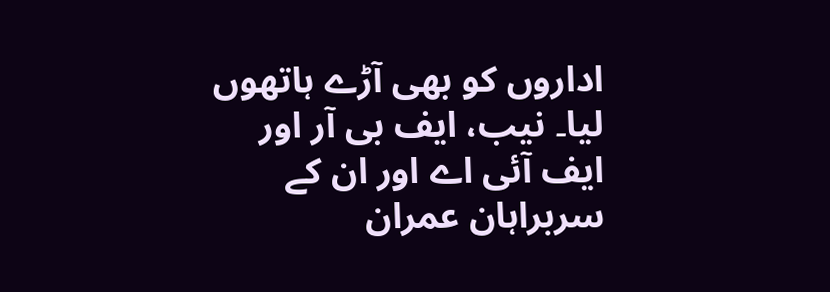اداروں کو بھی آڑے ہاتھوں لیا۔ نیب، ایف بی آر اور ایف آئی اے اور ان کے سربراہان عمران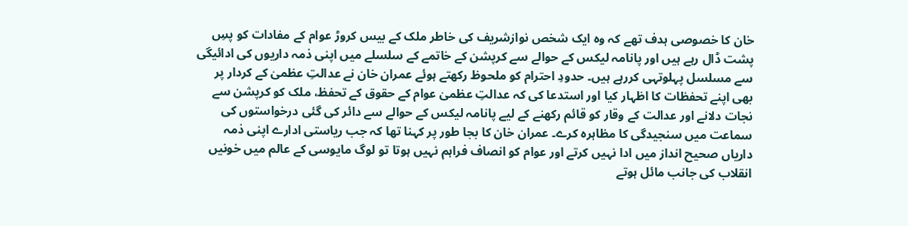خان کا خصوصی ہدف تھے کہ وہ ایک شخص نوازشریف کی خاطر ملک کے بیس کروڑ عوام کے مفادات کو پسِ پشت ڈال رہے ہیں اور پانامہ لیکس کے حوالے سے کرپشن کے خاتمے کے سلسلے میں اپنی ذمہ داریوں کی ادائیگی سے مسلسل پہلوتہی کررہے ہیں۔ حدودِ احترام کو ملحوظ رکھتے ہوئے عمران خان نے عدالتِ عظمیٰ کے کردار پر بھی اپنے تحفظات کا اظہار کیا اور استدعا کی کہ عدالتِ عظمیٰ عوام کے حقوق کے تحفظ، ملک کو کرپشن سے نجات دلانے اور عدالت کے وقار کو قائم رکھنے کے لیے پانامہ لیکس کے حوالے سے دائر کی گئی درخواستوں کی سماعت میں سنجیدگی کا مظاہرہ کرے۔ عمران خان کا بجا طور پر کہنا تھا کہ جب ریاستی ادارے اپنی ذمہ داریاں صحیح انداز میں ادا نہیں کرتے اور عوام کو انصاف فراہم نہیں ہوتا تو لوگ مایوسی کے عالم میں خونیں انقلاب کی جانب مائل ہوتے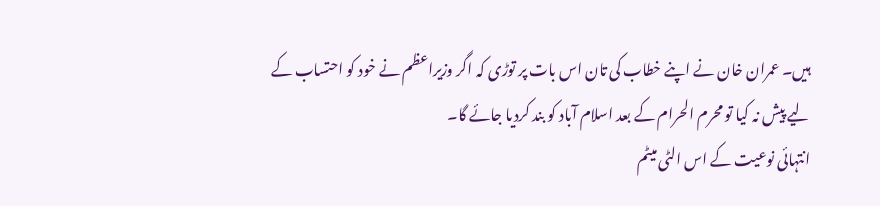ہیں۔ عمران خان نے اپنے خطاب کی تان اس بات پر توڑی کہ اگر وزیراعظم نے خود کو احتساب کے لیے پیش نہ کیا تو محرم الحرام کے بعد اسلام آباد کو بند کردیا جائے گا۔
انتہائی نوعیت کے اس الٹی میٹم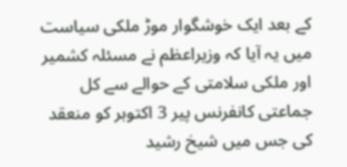کے بعد ایک خوشگوار موڑ ملکی سیاست میں یہ آیا کہ وزیراعظم نے مسئلہ کشمیر اور ملکی سلامتی کے حوالے سے کل جماعتی کانفرنس پیر 3 اکتوبر کو منعقد کی جس میں شیخ رشید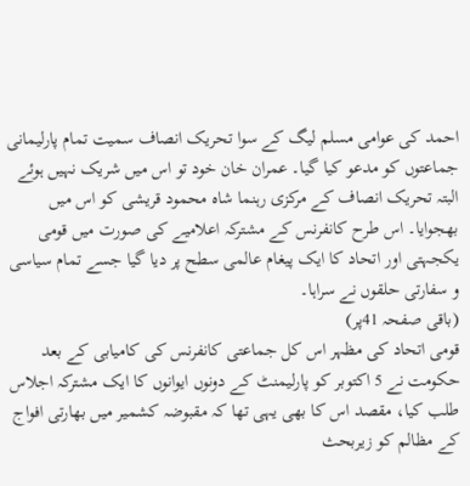احمد کی عوامی مسلم لیگ کے سوا تحریک انصاف سمیت تمام پارلیمانی جماعتوں کو مدعو کیا گیا۔ عمران خان خود تو اس میں شریک نہیں ہوئے البتہ تحریک انصاف کے مرکزی رہنما شاہ محمود قریشی کو اس میں بھجوایا۔ اس طرح کانفرنس کے مشترکہ اعلامیے کی صورت میں قومی یکجہتی اور اتحاد کا ایک پیغام عالمی سطح پر دیا گیا جسے تمام سیاسی و سفارتی حلقوں نے سراہا۔
(باقی صفحہ 41پر)
قومی اتحاد کی مظہر اس کل جماعتی کانفرنس کی کامیابی کے بعد حکومت نے 5 اکتوبر کو پارلیمنٹ کے دونوں ایوانوں کا ایک مشترکہ اجلاس طلب کیا، مقصد اس کا بھی یہی تھا کہ مقبوضہ کشمیر میں بھارتی افواج کے مظالم کو زیربحث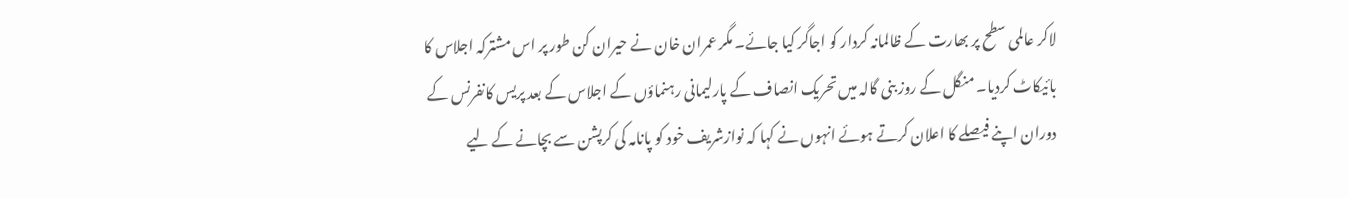لاکر عالمی سطح پر بھارت کے ظالمانہ کردار کو اجاگر کیا جائے۔ مگر عمران خان نے حیران کن طور پر اس مشترکہ اجلاس کا بائیکاٹ کردیا۔ منگل کے روز بنی گالہ میں تحریک انصاف کے پارلیمانی رہنماؤں کے اجلاس کے بعد پریس کانفرنس کے دوران اپنے فیصلے کا اعلان کرتے ہوئے انہوں نے کہا کہ نوازشریف خود کو پانامہ کی کرپشن سے بچانے کے لیے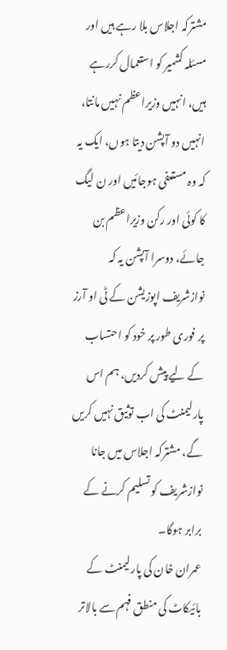مشترکہ اجلاس بلا رہے ہیں اور مسئلہ کشمیر کو استعمال کررہے ہیں، انہیں وزیراعظم نہیں مانتا، انہیں دو آپشن دیتا ہوں، ایک یہ کہ وہ مستعفی ہوجائیں اور ن لیگ کا کوئی اور رکن وزیراعظم بن جائے، دوسرا آپشن یہ کہ نوازشریف اپوزیشن کے ٹی او آرز پر فوری طور پر خود کو احتساب کے لیے پیش کردیں، ہم اس پارلیمنٹ کی اب توثیق نہیں کریں گے، مشترکہ اجلاس میں جانا نوازشریف کو تسلیم کرنے کے برابر ہوگا۔
عمران خان کی پارلیمنٹ کے بائیکاٹ کی منطق فہم سے بالاتر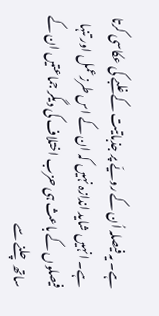ہے۔ یہ فیصلہ اُن کے رویّے پر جذباتیت کے غلبے کی عکاسی کرتا ہے۔ انہیں شاید اندازہ نہیں کہ ان کے اس طرزعمل اور تنہا فیصلوں کے باعث ہی حزب اختلاف کی دیگر جماعتیں ان کے ساتھ چلنے سے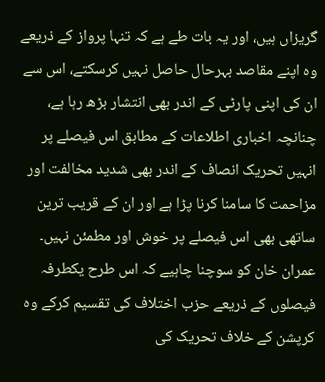گریزاں ہیں، اور یہ بات طے ہے کہ تنہا پرواز کے ذریعے وہ اپنے مقاصد بہرحال حاصل نہیں کرسکتے، اس سے ان کی اپنی پارٹی کے اندر بھی انتشار بڑھ رہا ہے، چنانچہ اخباری اطلاعات کے مطابق اس فیصلے پر انہیں تحریک انصاف کے اندر بھی شدید مخالفت اور مزاحمت کا سامنا کرنا پڑا ہے اور ان کے قریب ترین ساتھی بھی اس فیصلے پر خوش اور مطمئن نہیں۔ عمران خان کو سوچنا چاہیے کہ اس طرح یکطرفہ فیصلوں کے ذریعے حزب اختلاف کی تقسیم کرکے وہ کرپشن کے خلاف تحریک کی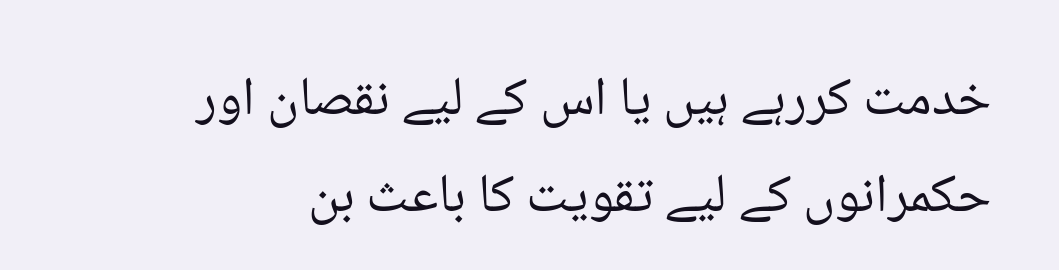خدمت کررہے ہیں یا اس کے لیے نقصان اور حکمرانوں کے لیے تقویت کا باعث بن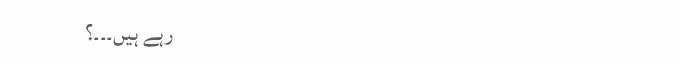رہے ہیں۔۔۔؟